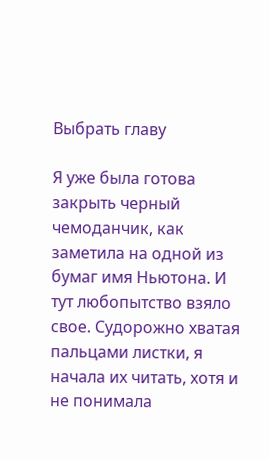Выбрать главу

Я уже была готова закрыть черный чемоданчик, как заметила на одной из бумаг имя Ньютона. И тут любопытство взяло свое. Судорожно хватая пальцами листки, я начала их читать, хотя и не понимала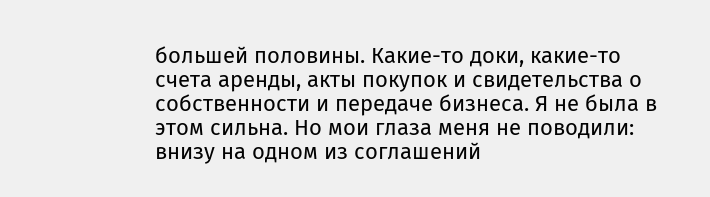большей половины. Какие-то доки, какие-то счета аренды, акты покупок и свидетельства о собственности и передаче бизнеса. Я не была в этом сильна. Но мои глаза меня не поводили: внизу на одном из соглашений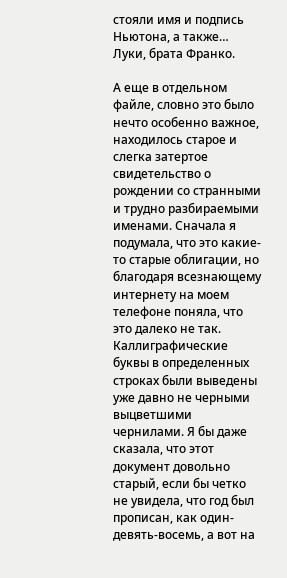стояли имя и подпись Ньютона, а также… Луки, брата Франко.

А еще в отдельном файле, словно это было нечто особенно важное, находилось старое и слегка затертое свидетельство о рождении со странными и трудно разбираемыми именами. Сначала я подумала, что это какие-то старые облигации, но благодаря всезнающему интернету на моем телефоне поняла, что это далеко не так. Каллиграфические буквы в определенных строках были выведены уже давно не черными выцветшими чернилами. Я бы даже сказала, что этот документ довольно старый, если бы четко не увидела, что год был прописан, как один-девять-восемь, а вот на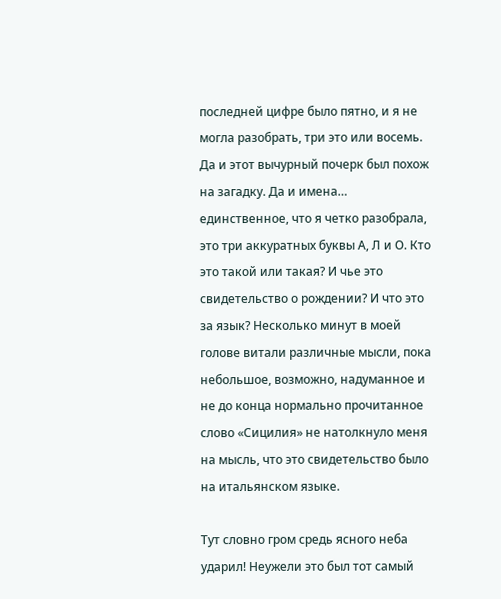последней цифре было пятно, и я не могла разобрать, три это или восемь. Да и этот вычурный почерк был похож на загадку. Да и имена… единственное, что я четко разобрала, это три аккуратных буквы А, Л и О. Кто это такой или такая? И чье это свидетельство о рождении? И что это за язык? Несколько минут в моей голове витали различные мысли, пока небольшое, возможно, надуманное и не до конца нормально прочитанное слово «Сицилия» не натолкнуло меня на мысль, что это свидетельство было на итальянском языке.

Тут словно гром средь ясного неба ударил! Неужели это был тот самый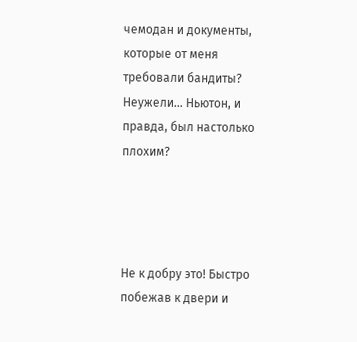чемодан и документы, которые от меня требовали бандиты? Неужели… Ньютон, и правда, был настолько плохим?




Не к добру это! Быстро побежав к двери и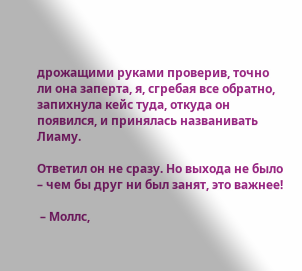дрожащими руками проверив, точно ли она заперта, я, сгребая все обратно, запихнула кейс туда, откуда он появился, и принялась названивать Лиаму.

Ответил он не сразу. Но выхода не было – чем бы друг ни был занят, это важнее!

 – Моллс,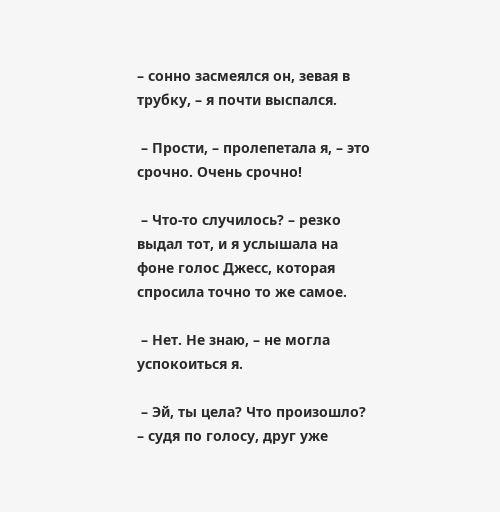– сонно засмеялся он, зевая в трубку, – я почти выспался.

 – Прости, – пролепетала я, – это срочно. Очень срочно!

 – Что-то случилось? – резко выдал тот, и я услышала на фоне голос Джесс, которая спросила точно то же самое.

 – Нет. Не знаю, – не могла успокоиться я.

 – Эй, ты цела? Что произошло? – судя по голосу, друг уже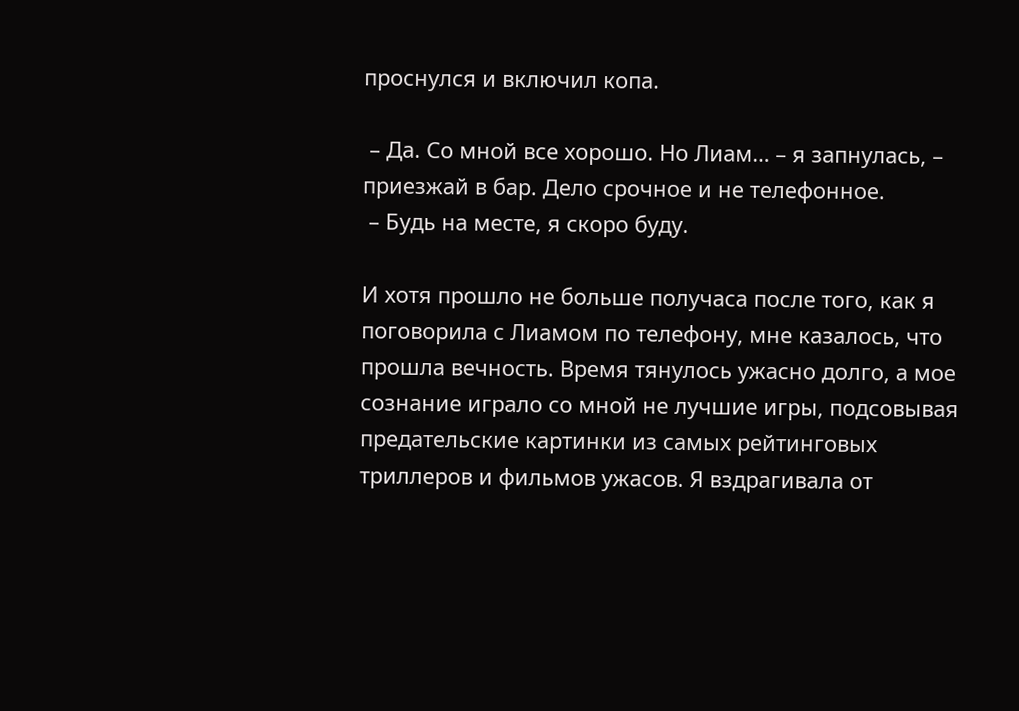проснулся и включил копа.

 – Да. Со мной все хорошо. Но Лиам… – я запнулась, – приезжай в бар. Дело срочное и не телефонное.
 – Будь на месте, я скоро буду.

И хотя прошло не больше получаса после того, как я поговорила с Лиамом по телефону, мне казалось, что прошла вечность. Время тянулось ужасно долго, а мое сознание играло со мной не лучшие игры, подсовывая предательские картинки из самых рейтинговых триллеров и фильмов ужасов. Я вздрагивала от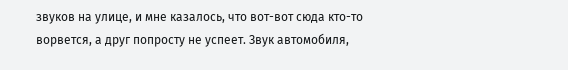звуков на улице, и мне казалось, что вот-вот сюда кто-то ворвется, а друг попросту не успеет. Звук автомобиля,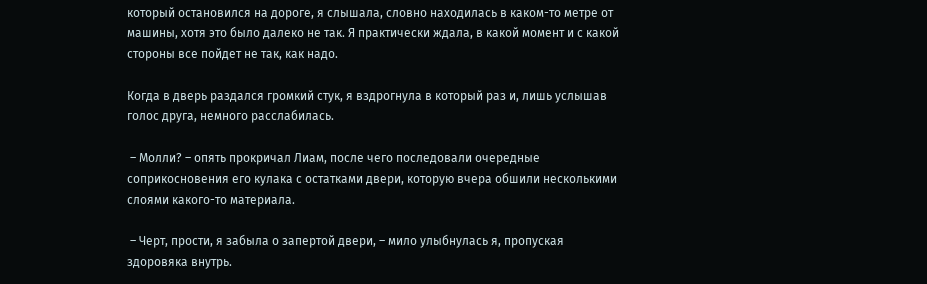который остановился на дороге, я слышала, словно находилась в каком-то метре от машины, хотя это было далеко не так. Я практически ждала, в какой момент и с какой стороны все пойдет не так, как надо.

Когда в дверь раздался громкий стук, я вздрогнула в который раз и, лишь услышав голос друга, немного расслабилась.

 – Молли? – опять прокричал Лиам, после чего последовали очередные соприкосновения его кулака с остатками двери, которую вчера обшили несколькими слоями какого-то материала.

 – Черт, прости, я забыла о запертой двери, – мило улыбнулась я, пропуская здоровяка внутрь.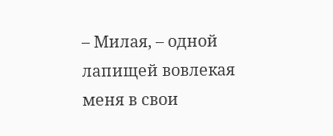– Милая, – одной лапищей вовлекая меня в свои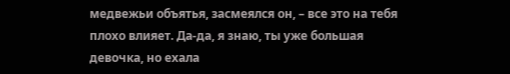медвежьи объятья, засмеялся он, – все это на тебя плохо влияет. Да-да, я знаю, ты уже большая девочка, но ехала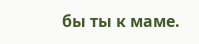бы ты к маме.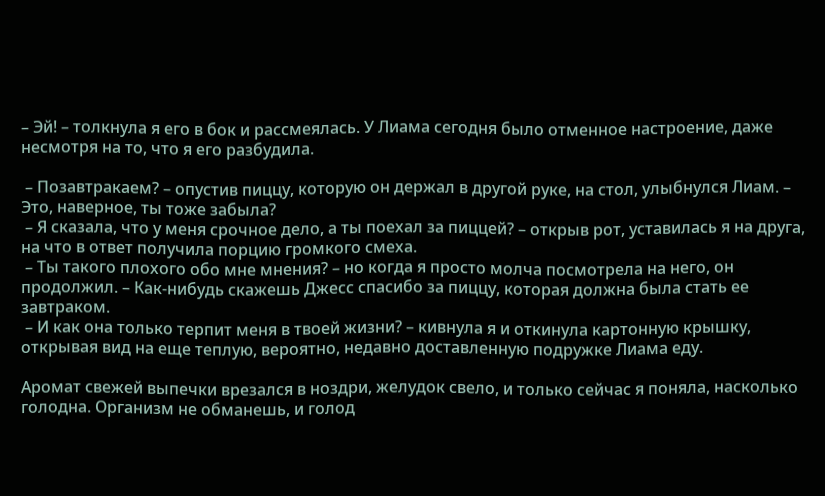– Эй! – толкнула я его в бок и рассмеялась. У Лиама сегодня было отменное настроение, даже несмотря на то, что я его разбудила.

 – Позавтракаем? – опустив пиццу, которую он держал в другой руке, на стол, улыбнулся Лиам. – Это, наверное, ты тоже забыла?
 – Я сказала, что у меня срочное дело, а ты поехал за пиццей? – открыв рот, уставилась я на друга, на что в ответ получила порцию громкого смеха.
 – Ты такого плохого обо мне мнения? – но когда я просто молча посмотрела на него, он продолжил. – Как-нибудь скажешь Джесс спасибо за пиццу, которая должна была стать ее завтраком.
 – И как она только терпит меня в твоей жизни? – кивнула я и откинула картонную крышку, открывая вид на еще теплую, вероятно, недавно доставленную подружке Лиама еду.

Аромат свежей выпечки врезался в ноздри, желудок свело, и только сейчас я поняла, насколько  голодна. Организм не обманешь, и голод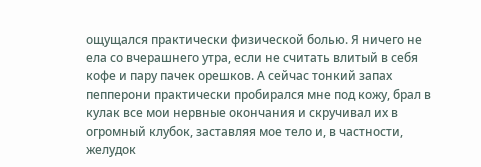ощущался практически физической болью. Я ничего не ела со вчерашнего утра, если не считать влитый в себя кофе и пару пачек орешков. А сейчас тонкий запах пепперони практически пробирался мне под кожу, брал в кулак все мои нервные окончания и скручивал их в огромный клубок, заставляя мое тело и, в частности, желудок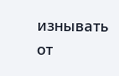изнывать от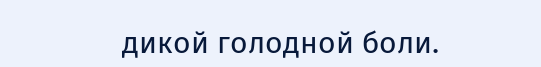дикой голодной боли.